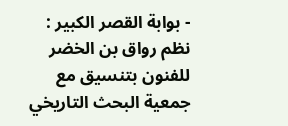- بوابة القصر الكبير :
نظم رواق بن الخضر للفنون بتنسيق مع جمعية البحث التاريخي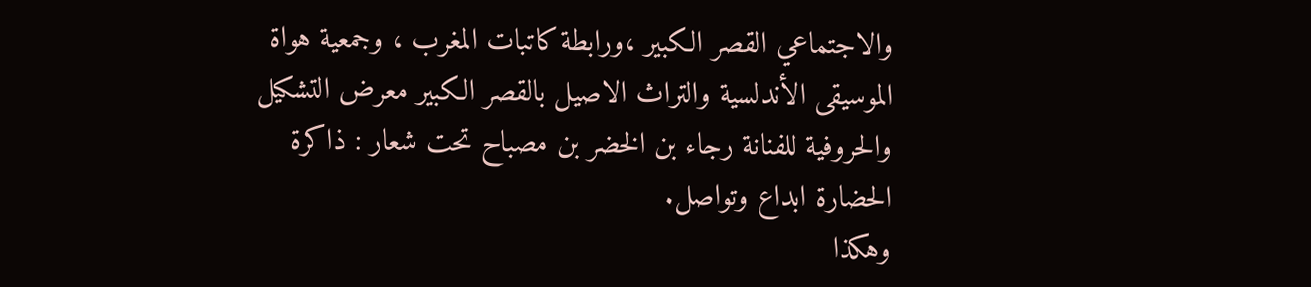والاجتماعي القصر الكبير ،ورابطة كاتبات المغرب ، وجمعية هواة الموسيقى الأندلسية والتراث الاصيل بالقصر الكبير معرض التشكيل والحروفية للفنانة رجاء بن الخضر بن مصباح تحت شعار : ذاكرة الحضارة ابداع وتواصل.
وهكذا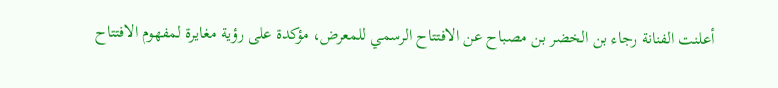أعلنت الفنانة رجاء بن الخضر بن مصباح عن الافتتاح الرسمي للمعرض، مؤكدة على رؤية مغايرة لمفهوم الافتتاح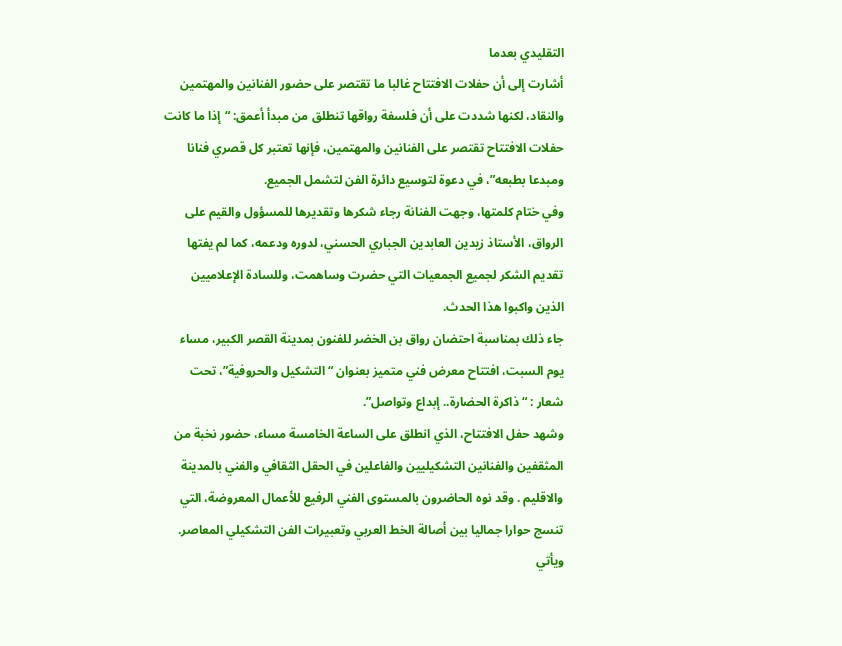التقليدي بعدما
أشارت إلى أن حفلات الافتتاح غالبا ما تقتصر على حضور الفنانين والمهتمين والنقاد، لكنها شددت على أن فلسفة رواقها تنطلق من مبدأ أعمق: “إذا ما كانت حفلات الافتتاح تقتصر على الفنانين والمهتمين، فإنها تعتبر كل قصري فنانا ومبدعا بطبعه”، في دعوة لتوسيع دائرة الفن لتشمل الجميع.
وفي ختام كلمتها، وجهت الفنانة رجاء شكرها وتقديرها للمسؤول والقيم على الرواق، الأستاذ زيدين العابدين الجباري الحسني، لدوره ودعمه، كما لم يفتها تقديم الشكر لجميع الجمعيات التي حضرت وساهمت، وللسادة الإعلاميين الذين واكبوا هذا الحدث.
جاء ذلك بمناسبة احتضان رواق بن الخضر للفنون بمدينة القصر الكبير، مساء يوم السبت، افتتاح معرض فني متميز بعنوان “التشكيل والحروفية”، تحت شعار : “ذاكرة الحضارة.. إبداع وتواصل”.
وشهد حفل الافتتاح، الذي انطلق على الساعة الخامسة مساء، حضور نخبة من المثقفين والفنانين التشكيليين والفاعلين في الحقل الثقافي والفني بالمدينة والاقليم . وقد نوه الحاضرون بالمستوى الفني الرفيع للأعمال المعروضة، التي تنسج حوارا جماليا بين أصالة الخط العربي وتعبيرات الفن التشكيلي المعاصر.
ويأتي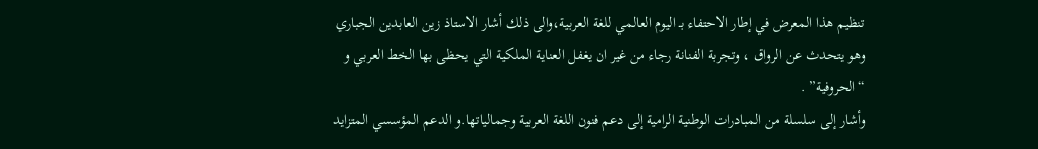تنظيم هذا المعرض في إطار الاحتفاء بـ اليوم العالمي للغة العربية،والى ذلك أشار الاستاذ زين العابدين الجباري وهو يتحدث عن الرواق ، وتجربة الفنانة رجاء من غير ان يغفل العناية الملكية التي يحظى بها الخط العربي و “الحروفية” .
وأشار إلى سلسلة من المبادرات الوطنية الرامية إلى دعم فنون اللغة العربية وجمالياتها.و الدعم المؤسسي المتزايد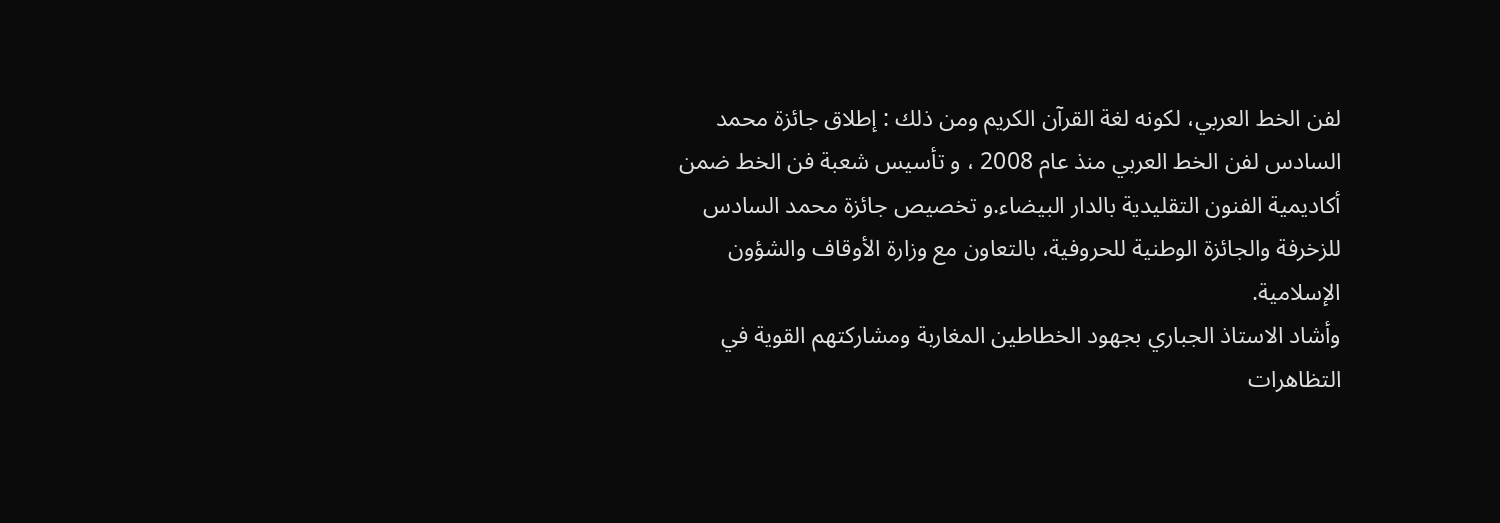لفن الخط العربي، لكونه لغة القرآن الكريم ومن ذلك : إطلاق جائزة محمد السادس لفن الخط العربي منذ عام 2008 ، و تأسيس شعبة فن الخط ضمن أكاديمية الفنون التقليدية بالدار البيضاء.و تخصيص جائزة محمد السادس للزخرفة والجائزة الوطنية للحروفية، بالتعاون مع وزارة الأوقاف والشؤون الإسلامية.
وأشاد الاستاذ الجباري بجهود الخطاطين المغاربة ومشاركتهم القوية في التظاهرات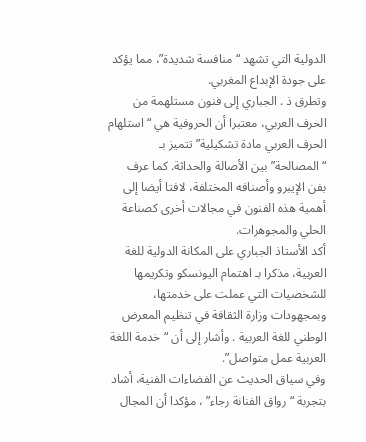الدولية التي تشهد “منافسة شديدة”، مما يؤكد على جودة الإبداع المغربي.
وتطرق ذ . الجباري إلى فنون مستلهمة من الحرف العربي، معتبرا أن الحروفية هي “استلهام الحرف العربي مادة تشكيلية” تتميز بـ “المصالحة” بين الأصالة والحداثة. كما عرف بفن الإيبرو وأصنافه المختلفة، لافتا أيضا إلى أهمية هذه الفنون في مجالات أخرى كصناعة الحلي والمجوهرات.
أكد الأستاذ الجباري على المكانة الدولية للغة العربية، مذكرا بـ اهتمام اليونسكو وتكريمها للشخصيات التي عملت على خدمتها، وبمجهودات وزارة الثقافة في تنظيم المعرض الوطني للغة العربية . وأشار إلى أن “خدمة اللغة العربية عمل متواصل”.
وفي سياق الحديث عن الفضاءات الفنية، أشاد بتجربة “رواق الفنانة رجاء” ، مؤكدا أن المجال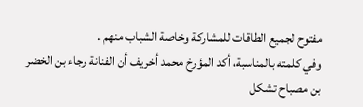مفتوح لجميع الطاقات للمشاركة وخاصة الشباب منهم .
وفي كلمته بالمناسبة، أكد المؤرخ محمد أخريف أن الفنانة رجاء بن الخضر بن مصباح تشكل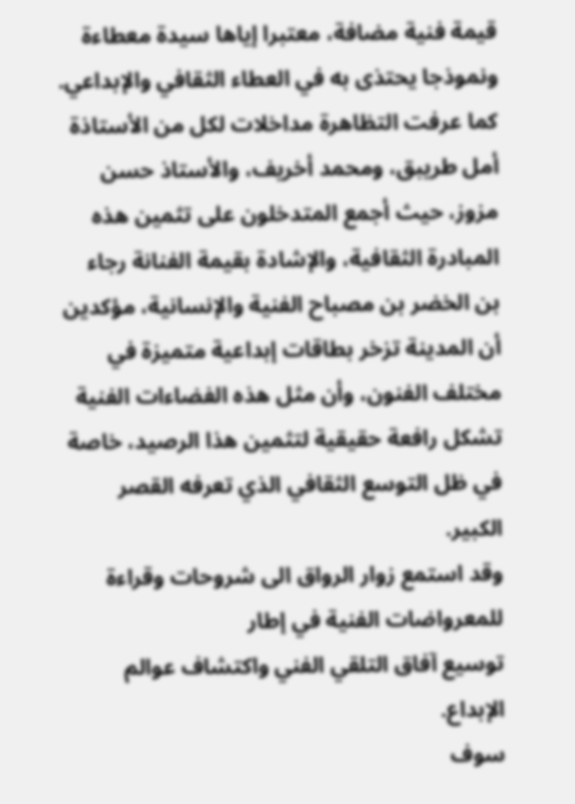قيمة فنية مضافة، معتبرا إياها سيدة معطاءة ونموذجا يحتذى به في العطاء الثقافي والإبداعي.
كما عرفت التظاهرة مداخلات لكل من الأستاذة أمل طريبق، ومحمد أخريف، والأستاذ حسن مزوز، حيث أجمع المتدخلون على تثمين هذه المبادرة الثقافية، والإشادة بقيمة الفنانة رجاء بن الخضر بن مصباح الفنية والإنسانية، مؤكدين أن المدينة تزخر بطاقات إبداعية متميزة في مختلف الفنون، وأن مثل هذه الفضاءات الفنية تشكل رافعة حقيقية لتثمين هذا الرصيد، خاصة في ظل التوسع الثقافي الذي تعرفه القصر الكبير.
وقد استمع زوار الرواق الى شروحات وقراءة للمعرواضات الفنية في إطار
توسيع آفاق التلقي الفني واكتشاف عوالم الإبداع.
سوف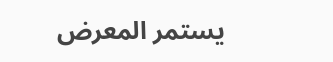يستمر المعرض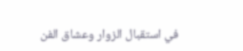في استقبال الزوار وعشاق الفن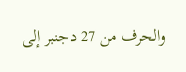والحرف من 27 دجنبر إلى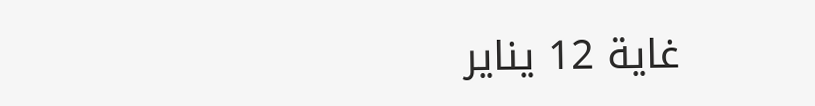غاية 12 يناير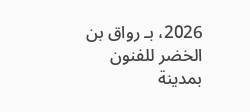2026، بـ رواق بن الخضر للفنون بمدينة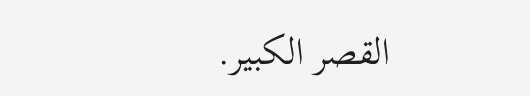القصر الكبير.